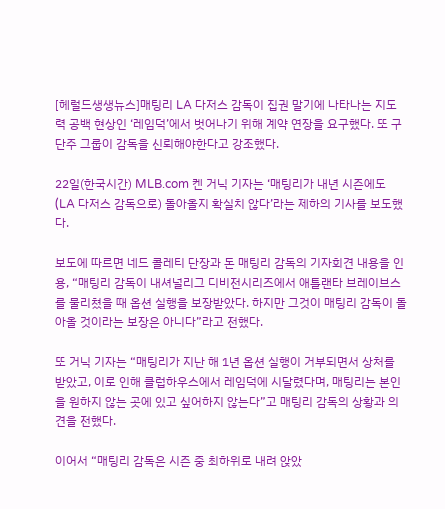[헤럴드생생뉴스]매팅리 LA 다저스 감독이 집권 말기에 나타나는 지도력 공백 현상인 ‘레임덕’에서 벗어나기 위해 계약 연장을 요구했다. 또 구단주 그룹이 감독을 신뢰해야한다고 강조했다.

22일(한국시간) MLB.com 켄 거닉 기자는 ‘매팅리가 내년 시즌에도 (LA 다저스 감독으로) 돌아올지 확실치 않다’라는 제하의 기사를 보도했다.

보도에 따르면 네드 콜레티 단장과 돈 매팅리 감독의 기자회견 내용을 인용, “매팅리 감독이 내셔널리그 디비전시리즈에서 애틀랜타 브레이브스를 물리쳤을 때 옵션 실행을 보장받았다. 하지만 그것이 매팅리 감독이 돌아올 것이라는 보장은 아니다”라고 전했다.

또 거닉 기자는 “매팅리가 지난 해 1년 옵션 실행이 거부되면서 상처를 받았고, 이로 인해 클럽하우스에서 레임덕에 시달렸다며, 매팅리는 본인을 원하지 않는 곳에 있고 싶어하지 않는다”고 매팅리 감독의 상황과 의견을 전했다.

이어서 “매팅리 감독은 시즌 중 최하위로 내려 앉았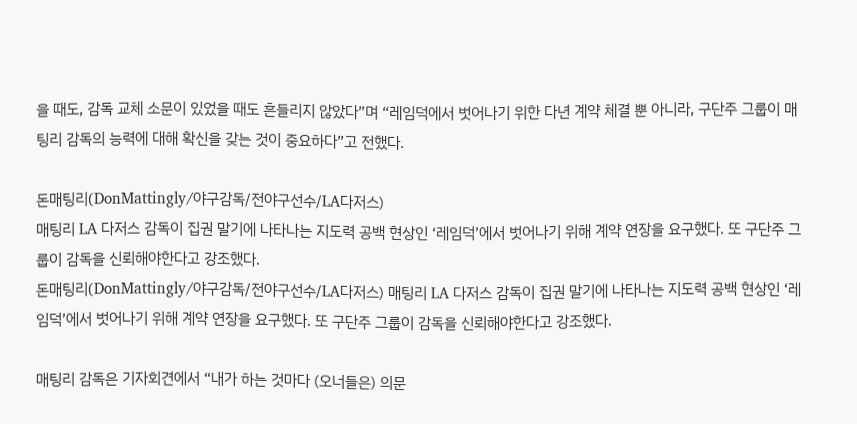을 때도, 감독 교체 소문이 있었을 때도 흔들리지 않았다”며 “레임덕에서 벗어나기 위한 다년 계약 체결 뿐 아니라, 구단주 그룹이 매팅리 감독의 능력에 대해 확신을 갖는 것이 중요하다”고 전했다.

돈매팅리(DonMattingly/야구감독/전야구선수/LA다저스)
매팅리 LA 다저스 감독이 집권 말기에 나타나는 지도력 공백 현상인 ‘레임덕’에서 벗어나기 위해 계약 연장을 요구했다. 또 구단주 그룹이 감독을 신뢰해야한다고 강조했다.
돈매팅리(DonMattingly/야구감독/전야구선수/LA다저스) 매팅리 LA 다저스 감독이 집권 말기에 나타나는 지도력 공백 현상인 ‘레임덕’에서 벗어나기 위해 계약 연장을 요구했다. 또 구단주 그룹이 감독을 신뢰해야한다고 강조했다.

매팅리 감독은 기자회견에서 “내가 하는 것마다 (오너들은) 의문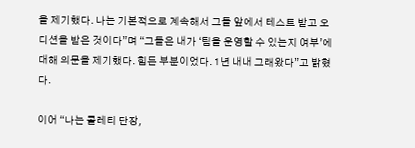을 제기했다. 나는 기본적으로 계속해서 그들 앞에서 테스트 받고 오디션을 받은 것이다”며 “그들은 내가 ‘팀을 운영할 수 있는지 여부’에 대해 의문을 제기했다. 힘든 부분이었다. 1년 내내 그래왔다”고 밝혔다.

이어 “나는 콜레티 단장,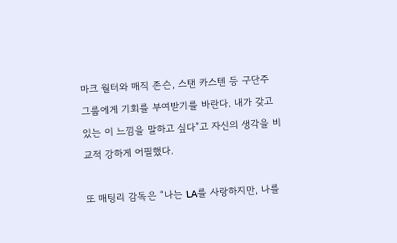마크 월터와 매직 존슨, 스탠 카스텐 등 구단주 그룹에게 기회를 부여받기를 바란다. 내가 갖고 있는 이 느낌을 말하고 싶다”고 자신의 생각을 비교적 강하게 어필했다.

또 매팅리 감독은 “나는 LA를 사랑하지만, 나를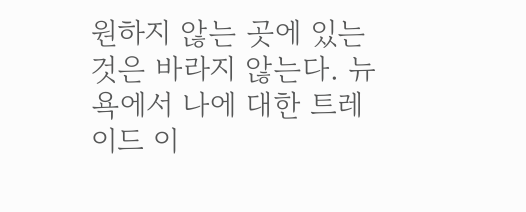원하지 않는 곳에 있는 것은 바라지 않는다. 뉴욕에서 나에 대한 트레이드 이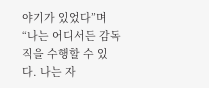야기가 있었다”며 “나는 어디서든 감독직을 수행할 수 있다. 나는 자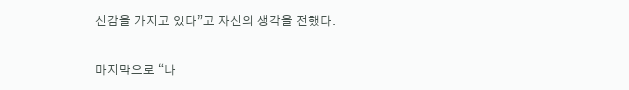신감을 가지고 있다”고 자신의 생각을 전했다.

마지막으로 “나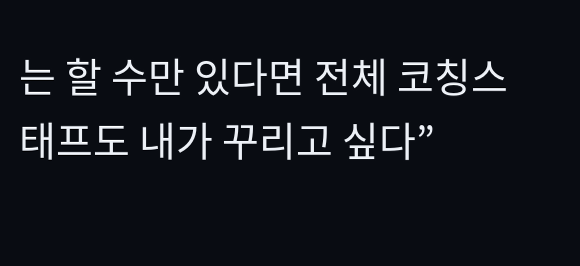는 할 수만 있다면 전체 코칭스태프도 내가 꾸리고 싶다”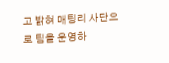고 밝혀 매팅리 사단으로 팀을 운영하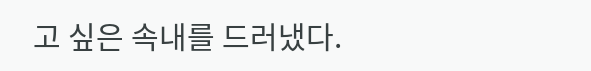고 싶은 속내를 드러냈다.